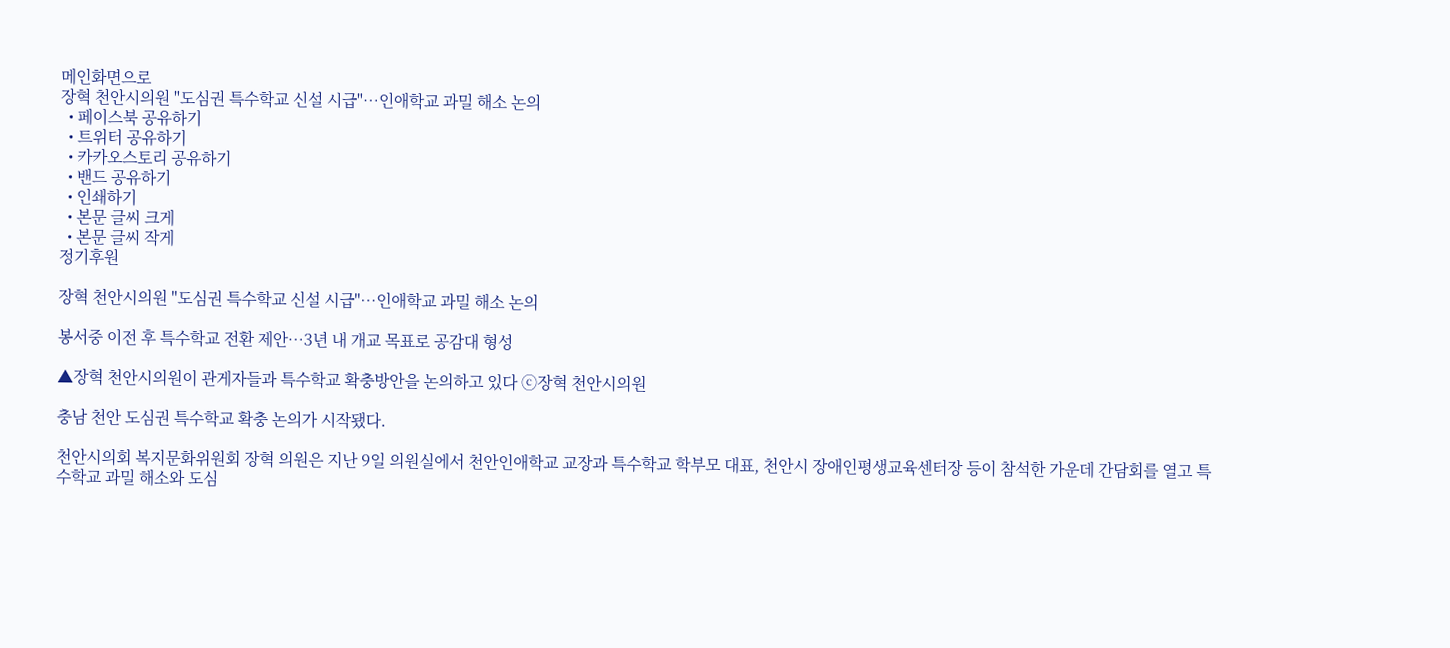메인화면으로
장혁 천안시의원 "도심권 특수학교 신설 시급"…인애학교 과밀 해소 논의
  • 페이스북 공유하기
  • 트위터 공유하기
  • 카카오스토리 공유하기
  • 밴드 공유하기
  • 인쇄하기
  • 본문 글씨 크게
  • 본문 글씨 작게
정기후원

장혁 천안시의원 "도심권 특수학교 신설 시급"…인애학교 과밀 해소 논의

봉서중 이전 후 특수학교 전환 제안…3년 내 개교 목표로 공감대 형성

▲장혁 천안시의원이 관게자들과 특수학교 확충방안을 논의하고 있다 ⓒ장혁 천안시의원

충남 천안 도심권 특수학교 확충 논의가 시작됐다.

천안시의회 복지문화위원회 장혁 의원은 지난 9일 의원실에서 천안인애학교 교장과 특수학교 학부모 대표, 천안시 장애인평생교육센터장 등이 참석한 가운데 간담회를 열고 특수학교 과밀 해소와 도심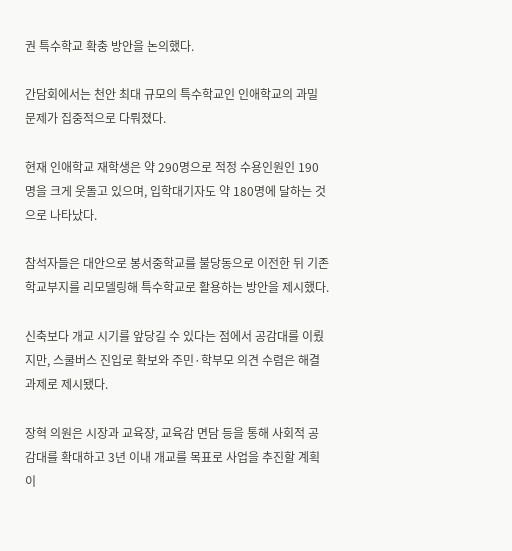권 특수학교 확충 방안을 논의했다.

간담회에서는 천안 최대 규모의 특수학교인 인애학교의 과밀 문제가 집중적으로 다뤄졌다.

현재 인애학교 재학생은 약 290명으로 적정 수용인원인 190명을 크게 웃돌고 있으며, 입학대기자도 약 180명에 달하는 것으로 나타났다.

참석자들은 대안으로 봉서중학교를 불당동으로 이전한 뒤 기존 학교부지를 리모델링해 특수학교로 활용하는 방안을 제시했다.

신축보다 개교 시기를 앞당길 수 있다는 점에서 공감대를 이뤘지만, 스쿨버스 진입로 확보와 주민·학부모 의견 수렴은 해결 과제로 제시됐다.

장혁 의원은 시장과 교육장, 교육감 면담 등을 통해 사회적 공감대를 확대하고 3년 이내 개교를 목표로 사업을 추진할 계획이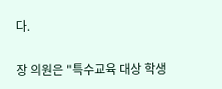다.

장 의원은 "특수교육 대상 학생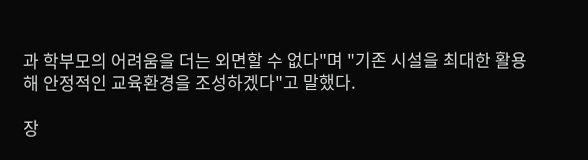과 학부모의 어려움을 더는 외면할 수 없다"며 "기존 시설을 최대한 활용해 안정적인 교육환경을 조성하겠다"고 말했다.

장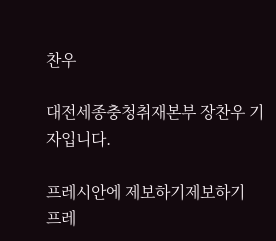찬우

대전세종충청취재본부 장찬우 기자입니다.

프레시안에 제보하기제보하기
프레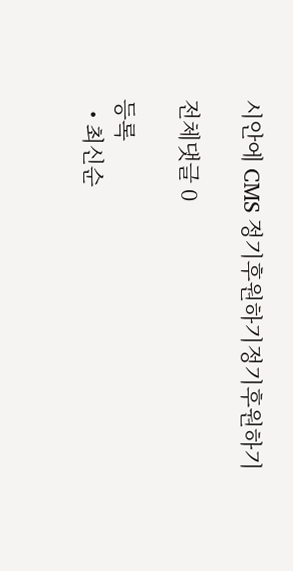시안에 CMS 정기후원하기정기후원하기

전체댓글 0

등록
  • 최신순